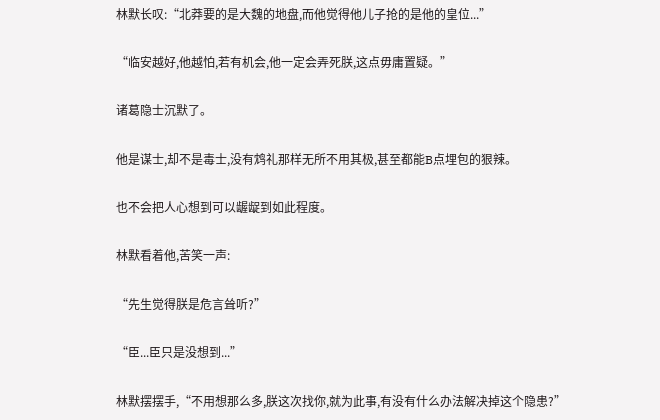林默长叹:“北莽要的是大魏的地盘,而他觉得他儿子抢的是他的皇位...”

“临安越好,他越怕,若有机会,他一定会弄死朕,这点毋庸置疑。”

诸葛隐士沉默了。

他是谋士,却不是毒士,没有鸩礼那样无所不用其极,甚至都能B点埋包的狠辣。

也不会把人心想到可以龌龊到如此程度。

林默看着他,苦笑一声:

“先生觉得朕是危言耸听?”

“臣...臣只是没想到...”

林默摆摆手,“不用想那么多,朕这次找你,就为此事,有没有什么办法解决掉这个隐患?”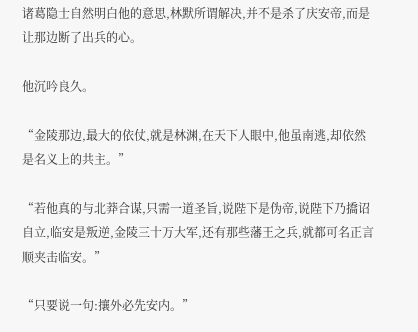诸葛隐士自然明白他的意思,林默所谓解决,并不是杀了庆安帝,而是让那边断了出兵的心。

他沉吟良久。

“金陵那边,最大的依仗,就是林渊,在天下人眼中,他虽南逃,却依然是名义上的共主。”

“若他真的与北莽合谋,只需一道圣旨,说陛下是伪帝,说陛下乃撟诏自立,临安是叛逆,金陵三十万大军,还有那些藩王之兵,就都可名正言顺夹击临安。”

“只要说一句:攘外必先安内。”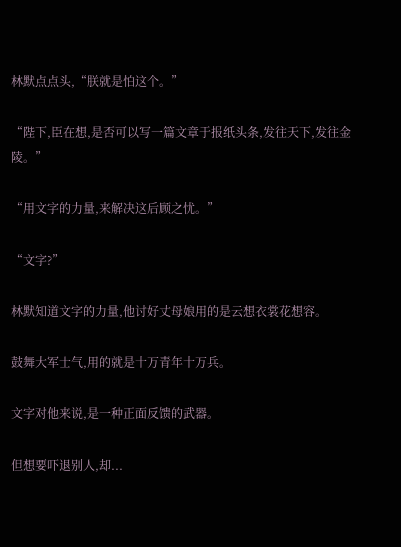林默点点头,“朕就是怕这个。”

“陛下,臣在想,是否可以写一篇文章于报纸头条,发往天下,发往金陵。”

“用文字的力量,来解决这后顾之忧。”

“文字?”

林默知道文字的力量,他讨好丈母娘用的是云想衣裳花想容。

鼓舞大军士气,用的就是十万青年十万兵。

文字对他来说,是一种正面反馈的武器。

但想要吓退别人,却...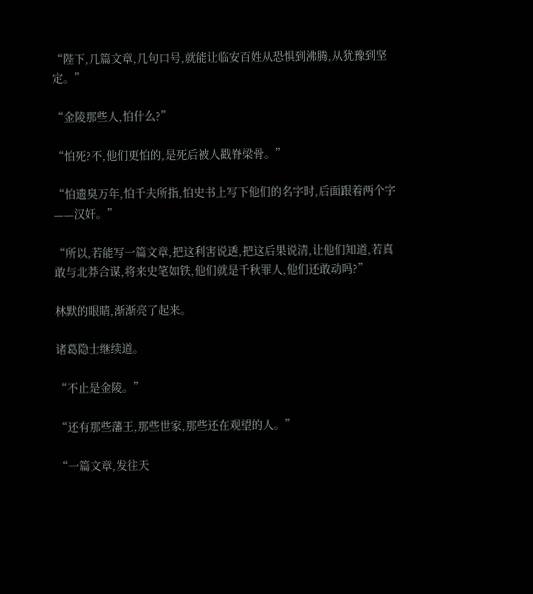“陛下,几篇文章,几句口号,就能让临安百姓从恐惧到沸腾,从犹豫到坚定。”

“金陵那些人,怕什么?”

“怕死?不,他们更怕的,是死后被人戳脊梁骨。”

“怕遗臭万年,怕千夫所指,怕史书上写下他们的名字时,后面跟着两个字——汉奸。”

“所以,若能写一篇文章,把这利害说透,把这后果说清,让他们知道,若真敢与北莽合谋,将来史笔如铁,他们就是千秋罪人,他们还敢动吗?”

林默的眼睛,渐渐亮了起来。

诸葛隐士继续道。

“不止是金陵。”

“还有那些藩王,那些世家,那些还在观望的人。”

“一篇文章,发往天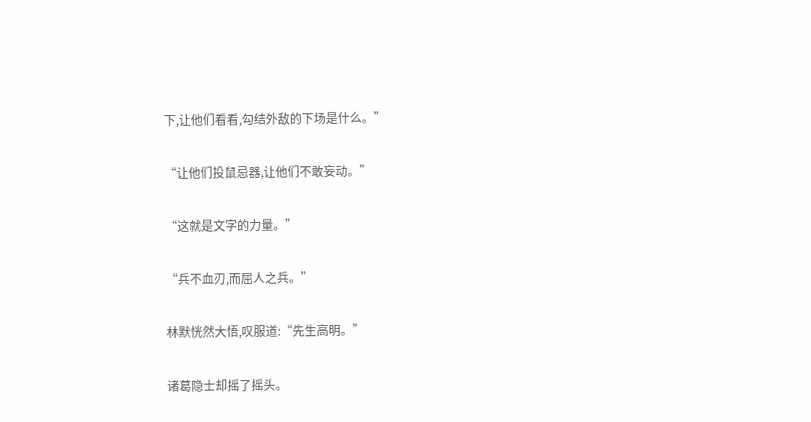下,让他们看看,勾结外敌的下场是什么。”

“让他们投鼠忌器,让他们不敢妄动。”

“这就是文字的力量。”

“兵不血刃,而屈人之兵。”

林默恍然大悟,叹服道:“先生高明。”

诸葛隐士却摇了摇头。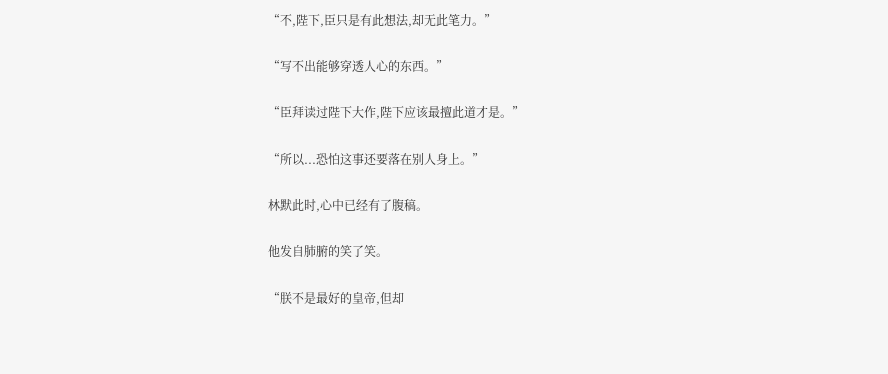“不,陛下,臣只是有此想法,却无此笔力。”

“写不出能够穿透人心的东西。”

“臣拜读过陛下大作,陛下应该最擅此道才是。”

“所以...恐怕这事还要落在别人身上。”

林默此时,心中已经有了腹稿。

他发自肺腑的笑了笑。

“朕不是最好的皇帝,但却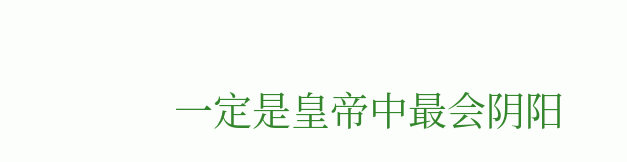一定是皇帝中最会阴阳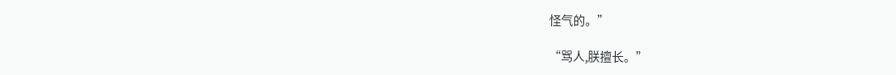怪气的。”

“骂人,朕擅长。”